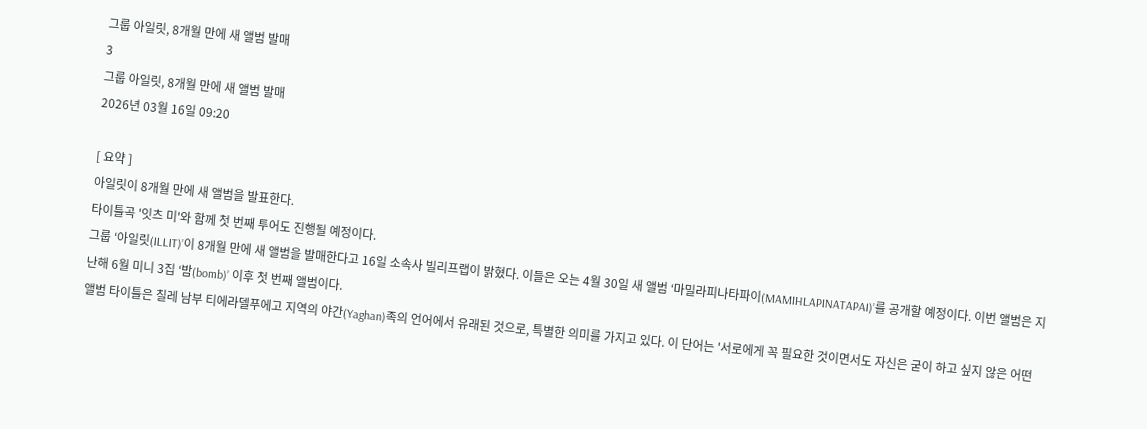그룹 아일릿, 8개월 만에 새 앨범 발매
3
그룹 아일릿, 8개월 만에 새 앨범 발매
2026년 03월 16일 09:20

[ 요약 ]
아일릿이 8개월 만에 새 앨범을 발표한다.
타이틀곡 '잇츠 미'와 함께 첫 번째 투어도 진행될 예정이다.
그룹 ‘아일릿(ILLIT)’이 8개월 만에 새 앨범을 발매한다고 16일 소속사 빌리프랩이 밝혔다. 이들은 오는 4월 30일 새 앨범 ‘마밀라피나타파이(MAMIHLAPINATAPAI)’를 공개할 예정이다. 이번 앨범은 지난해 6월 미니 3집 ‘밤(bomb)’ 이후 첫 번째 앨범이다.
앨범 타이틀은 칠레 남부 티에라델푸에고 지역의 야간(Yaghan)족의 언어에서 유래된 것으로, 특별한 의미를 가지고 있다. 이 단어는 '서로에게 꼭 필요한 것이면서도 자신은 굳이 하고 싶지 않은 어떤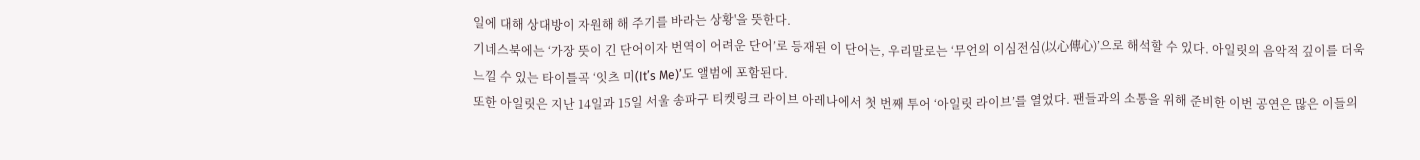일에 대해 상대방이 자원해 해 주기를 바라는 상황'을 뜻한다.
기네스북에는 ‘가장 뜻이 긴 단어이자 번역이 어려운 단어’로 등재된 이 단어는, 우리말로는 ‘무언의 이심전심(以心傳心)’으로 해석할 수 있다. 아일릿의 음악적 깊이를 더욱 느낄 수 있는 타이틀곡 ‘잇츠 미(It’s Me)’도 앨범에 포함된다.
또한 아일릿은 지난 14일과 15일 서울 송파구 티켓링크 라이브 아레나에서 첫 번째 투어 ‘아일릿 라이브’를 열었다. 팬들과의 소통을 위해 준비한 이번 공연은 많은 이들의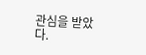관심을 받았다.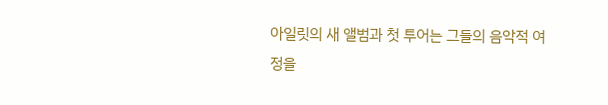아일릿의 새 앨범과 첫 투어는 그들의 음악적 여정을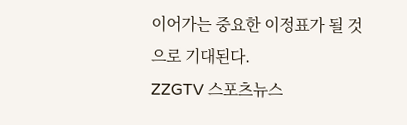이어가는 중요한 이정표가 될 것으로 기대된다.
ZZGTV 스포츠뉴스